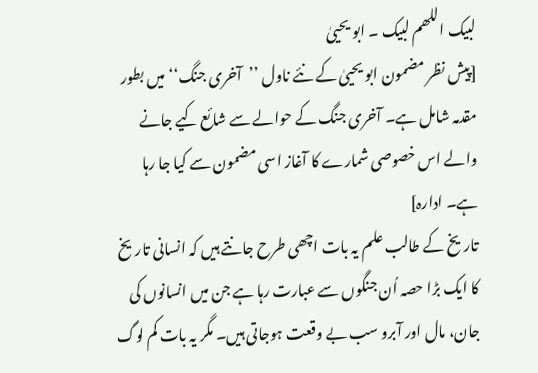لبیک اللھم لبیک ۔ ابو یحییٰ
[پیش نظر مضمون ابو یحییٰ کے نئے ناول ’’آخری جنگ‘‘ میں بطور مقدمہ شامل ہے۔ آخری جنگ کے حوالے سے شائع کیے جانے والے اس خصوصی شمارے کا آغاز اسی مضمون سے کیا جا رہا ہے۔ ادارہ]
تاریخ کے طالب علم یہ بات اچھی طرح جانتے ہیں کہ انسانی تاریخ کا ایک بڑا حصہ اُن جنگوں سے عبارت رہا ہے جن میں انسانوں کی جان، مال اور آبرو سب بے وقعت ہوجاتی ہیں۔ مگر یہ بات کم لوگ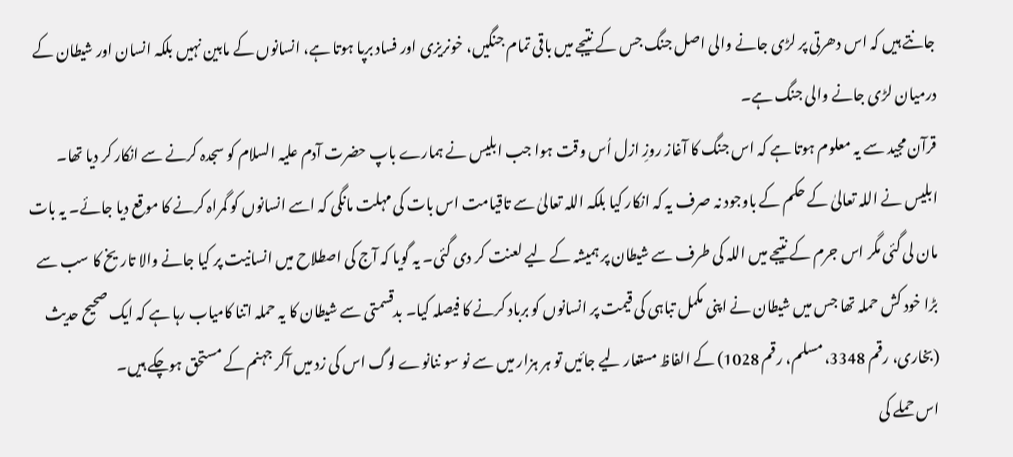جانتے ہیں کہ اس دھرتی پر لڑی جانے والی اصل جنگ جس کے نتیجے میں باقی تمام جنگیں، خونریزی اور فساد برپا ہوتا ہے، انسانوں کے مابین نہیں بلکہ انسان اور شیطان کے درمیان لڑی جانے والی جنگ ہے۔
قرآن مجید سے یہ معلوم ہوتا ہے کہ اس جنگ کا آغاز روزِ ازل اُس وقت ہوا جب ابلیس نے ہمارے باپ حضرت آدم علیہ السلام کو سجدہ کرنے سے انکار کر دیا تھا۔ ابلیس نے اللہ تعالیٰ کے حکم کے باوجود نہ صرف یہ کہ انکار کیا بلکہ اللہ تعالیٰ سے تاقیامت اس بات کی مہلت مانگی کہ اسے انسانوں کو گمراہ کرنے کا موقع دیا جائے۔ یہ بات مان لی گئی مگر اس جرم کے نتیجے میں اللہ کی طرف سے شیطان پر ہمیشہ کے لیے لعنت کر دی گئی۔ یہ گویا کہ آج کی اصطلاح میں انسانیت پر کیا جانے والا تاریخ کا سب سے بڑا خود کش حملہ تھا جس میں شیطان نے اپنی مکمل تباہی کی قیمت پر انسانوں کو برباد کرنے کا فیصلہ کیا۔ بدقسمتی سے شیطان کا یہ حملہ اتنا کامیاب رہا ہے کہ ایک صحیح حدیث (بخاری، رقم 3348، مسلم، رقم 1028) کے الفاظ مستعار لیے جائیں تو ہر ہزار میں سے نو سو ننانوے لوگ اس کی زد میں آکر جہنم کے مستحق ہوچکے ہیں۔
اس حملے کی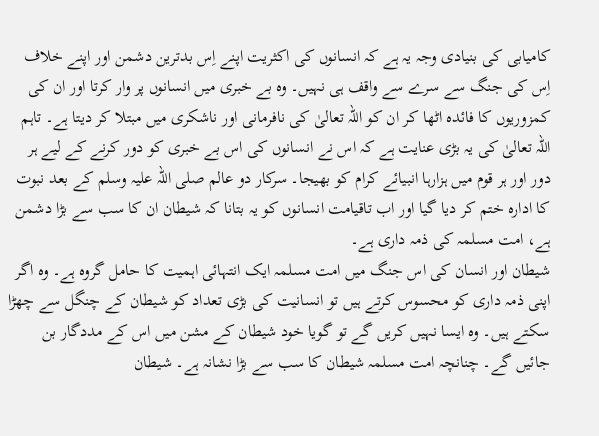کامیابی کی بنیادی وجہ یہ ہے کہ انسانوں کی اکثریت اپنے اِس بدترین دشمن اور اپنے خلاف اِس کی جنگ سے سرے سے واقف ہی نہیں۔ وہ بے خبری میں انسانوں پر وار کرتا اور ان کی کمزوریوں کا فائدہ اٹھا کر ان کو اللہ تعالیٰ کی نافرمانی اور ناشکری میں مبتلا کر دیتا ہے۔ تاہم اللہ تعالیٰ کی یہ بڑی عنایت ہے کہ اس نے انسانوں کی اس بے خبری کو دور کرنے کے لیے ہر دور اور ہر قوم میں ہزارہا انبیائے کرام کو بھیجا۔ سرکار دو عالم صلی اللہ علیہ وسلم کے بعد نبوت کا ادارہ ختم کر دیا گیا اور اب تاقیامت انسانوں کو یہ بتانا کہ شیطان ان کا سب سے بڑا دشمن ہے، امت مسلمہ کی ذمہ داری ہے۔
شیطان اور انسان کی اس جنگ میں امت مسلمہ ایک انتہائی اہمیت کا حامل گروہ ہے۔ وہ اگر اپنی ذمہ داری کو محسوس کرتے ہیں تو انسانیت کی بڑی تعداد کو شیطان کے چنگل سے چھڑا سکتے ہیں۔ وہ ایسا نہیں کریں گے تو گویا خود شیطان کے مشن میں اس کے مددگار بن جائیں گے۔ چنانچہ امت مسلمہ شیطان کا سب سے بڑا نشانہ ہے۔ شیطان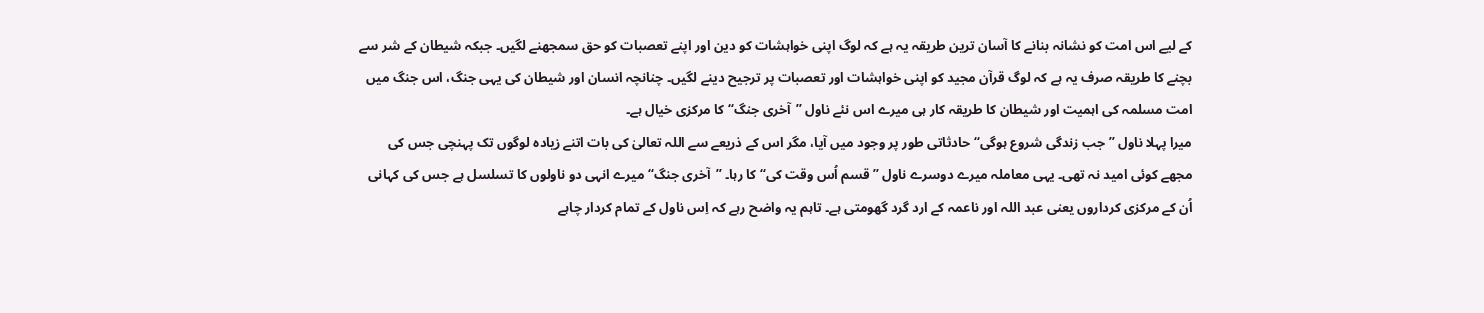کے لیے اس امت کو نشانہ بنانے کا آسان ترین طریقہ یہ ہے کہ لوگ اپنی خواہشات کو دین اور اپنے تعصبات کو حق سمجھنے لگیں۔ جبکہ شیطان کے شر سے بچنے کا طریقہ صرف یہ ہے کہ لوگ قرآن مجید کو اپنی خواہشات اور تعصبات پر ترجیح دینے لگیں۔ چنانچہ انسان اور شیطان کی یہی جنگ، اس جنگ میں امت مسلمہ کی اہمیت اور شیطان کا طریقہ کار ہی میرے اس نئے ناول ’’آخری جنگ‘‘ کا مرکزی خیال ہے۔
میرا پہلا ناول ’’جب زندگی شروع ہوگی‘‘ حادثاتی طور پر وجود میں آیا، مگر اس کے ذریعے سے اللہ تعالیٰ کی بات اتنے زیادہ لوگوں تک پہنچی جس کی مجھے کوئی امید نہ تھی۔ یہی معاملہ میرے دوسرے ناول ’’قسم اُس وقت کی‘‘ کا رہا۔ ’’آخری جنگ‘‘ میرے انہی دو ناولوں کا تسلسل ہے جس کی کہانی اُن کے مرکزی کرداروں یعنی عبد اللہ اور ناعمہ کے ارد گرد گھومتی ہے۔ تاہم یہ واضح رہے کہ اِس ناول کے تمام کردار چاہے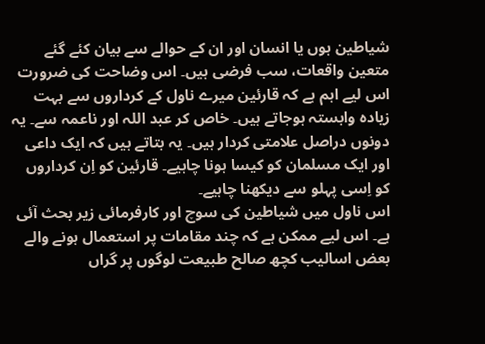شیاطین ہوں یا انسان اور ان کے حوالے سے بیان کئے گئے متعین واقعات، سب فرضی ہیں۔ اس وضاحت کی ضرورت اس لیے اہم ہے کہ قارئین میرے ناول کے کرداروں سے بہت زیادہ وابستہ ہوجاتے ہیں۔ خاص کر عبد اللہ اور ناعمہ سے۔ یہ دونوں دراصل علامتی کردار ہیں۔ یہ بتاتے ہیں کہ ایک داعی اور ایک مسلمان کو کیسا ہونا چاہیے۔ قارئین کو اِن کرداروں کو اِسی پہلو سے دیکھنا چاہیے۔
اس ناول میں شیاطین کی سوچ اور کارفرمائی زیر بحث آئی ہے۔ اس لیے ممکن ہے کہ چند مقامات پر استعمال ہونے والے بعض اسالیب کچھ صالح طبیعت لوگوں پر گراں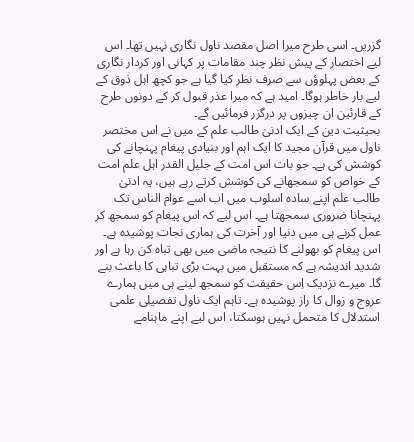گزریں۔ اسی طرح میرا اصل مقصد ناول نگاری نہیں تھا۔ اس لیے اختصار کے پیش نظر چند مقامات پر کہانی اور کردار نگاری کے بعض پہلوؤں سے صرف نظر کیا گیا ہے جو کچھ اہل ذوق کے لیے بار خاطر ہوگا۔ امید ہے کہ میرا عذر قبول کر کے دونوں طرح کے قارئین ان چیزوں پر درگزر فرمائیں گے۔
بحیثیت دین کے ایک ادنیٰ طالب علم کے میں نے اس مختصر ناول میں قرآن مجید کا ایک اہم اور بنیادی پیغام پہنچانے کی کوشش کی ہے۔ جو بات اس امت کے جلیل القدر اہل علم امت کے خواص کو سمجھانے کی کوشش کرتے رہے ہیں، یہ ادنیٰ طالب علم اپنے سادہ اسلوب میں اب اسے عوام الناس تک پہنچانا ضروری سمجھتا ہے۔ اس لیے کہ اس پیغام کو سمجھ کر عمل کرنے ہی میں دنیا اور آخرت کی ہماری نجات پوشیدہ ہے۔ اس پیغام کو بھولنے کا نتیجہ ماضی میں بھی تباہ کن رہا ہے اور شدید اندیشہ ہے کہ مستقبل میں بہت بڑی تباہی کا باعث بنے گا۔ میرے نزدیک اِس حقیقت کو سمجھ لینے ہی میں ہمارے عروج و زوال کا راز پوشیدہ ہے۔ تاہم ایک ناول تفصیلی علمی استدلال کا متحمل نہیں ہوسکتا، اس لیے اپنے ماہنامے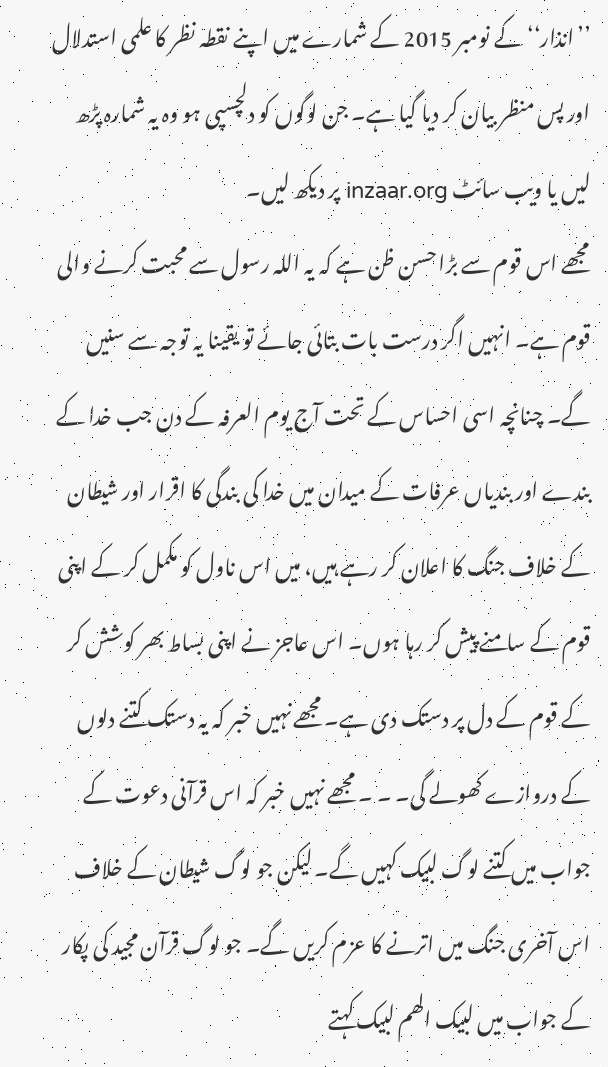’’انذار‘‘ کے نومبر 2015 کے شمارے میں اپنے نقطہ نظر کا علمی استدلال اور پس منظر بیان کر دیا گیا ہے۔ جن لوگوں کو دلچسپی ہو وہ یہ شمارہ پڑھ لیں یا ویب سائٹ inzaar.org پر دیکھ لیں۔
مجھے اس قوم سے بڑا حسن ظن ہے کہ یہ اللہ رسول سے محبت کرنے والی قوم ہے۔ انہیں اگر درست بات بتائی جائے تو یقینا یہ توجہ سے سنیں گے۔ چنانچہ اسی احساس کے تحت آج یوم العرفہ کے دن جب خدا کے بندے اور بندیاں عرفات کے میدان میں خدا کی بندگی کا اقرار اور شیطان کے خلاف جنگ کا اعلان کر رہے ہیں، میں اس ناول کو مکمل کر کے اپنی قوم کے سامنے پیش کر رہا ہوں۔ اس عاجز نے اپنی بساط بھر کوشش کر کے قوم کے دل پر دستک دی ہے۔ مجھے نہیں خبر کہ یہ دستک کتنے دلوں کے دروازے کھولے گی۔ ۔ ۔ مجھے نہیں خبر کہ اس قرآنی دعوت کے جواب میں کتنے لوگ لبیک کہیں گے۔ لیکن جو لوگ شیطان کے خلاف اس آخری جنگ میں اترنے کا عزم کریں گے۔ جو لوگ قرآن مجید کی پکار کے جواب میں لبیک الھم لبیک کہتے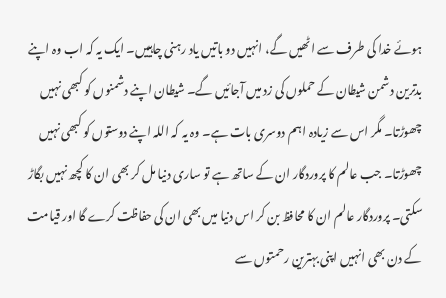ہوئے خدا کی طرف سے اٹھیں گے، انہیں دو باتیں یاد رہنی چاہییں۔ ایک یہ کہ اب وہ اپنے بدترین دشمن شیطان کے حملوں کی زد میں آجائیں گے۔ شیطان اپنے دشمنوں کو کبھی نہیں چھوڑتا۔ مگر اس سے زیادہ اہم دوسری بات ہے۔ وہ یہ کہ اللہ اپنے دوستوں کو کبھی نہیں چھوڑتا۔ جب عالم کا پروردگار ان کے ساتھ ہے تو ساری دنیا مل کر بھی ان کا کچھ نہیں بگاڑ سکتی۔ پروردگار عالم ان کا محافظ بن کر اس دنیا میں بھی ان کی حفاظت کرے گا اور قیامت کے دن بھی انہیں اپنی بہترین رحمتوں سے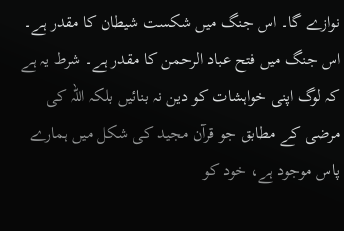نوازے گا۔ اس جنگ میں شکست شیطان کا مقدر ہے۔ اس جنگ میں فتح عباد الرحمن کا مقدر ہے۔ شرط یہ ہے کہ لوگ اپنی خواہشات کو دین نہ بنائیں بلکہ اللہ کی مرضی کے مطابق جو قرآن مجید کی شکل میں ہمارے پاس موجود ہے، خود کو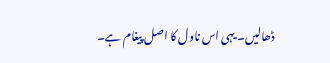ڈھالیں۔ یہی اس ناول کا اصل پیغام ہے۔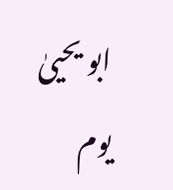ابو یحییٰ
یوم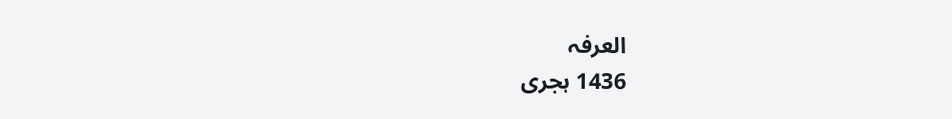العرفہ
1436 ہجری